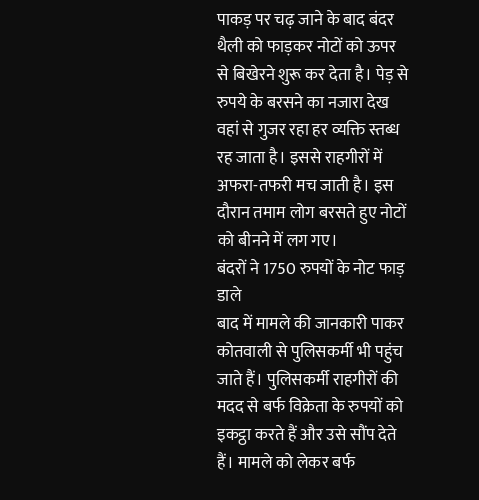पाकड़ पर चढ़ जाने के बाद बंदर थैली को फाड़कर नोटों को ऊपर से बिखेरने शुरू कर देता है। पेड़ से रुपये के बरसने का नजारा देख वहां से गुजर रहा हर व्यक्ति स्तब्ध रह जाता है। इससे राहगीरों में अफरा-तफरी मच जाती है। इस दौरान तमाम लोग बरसते हुए नोटों को बीनने में लग गए।
बंदरों ने 1750 रुपयों के नोट फाड़ डाले
बाद में मामले की जानकारी पाकर कोतवाली से पुलिसकर्मी भी पहुंच जाते हैं। पुलिसकर्मी राहगीरों की मदद से बर्फ विक्रेता के रुपयों को इकट्ठा करते हैं और उसे सौंप देते हैं। मामले को लेकर बर्फ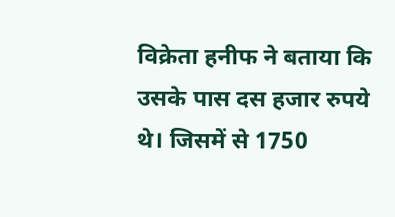विक्रेता हनीफ ने बताया कि उसके पास दस हजार रुपये थे। जिसमें से 1750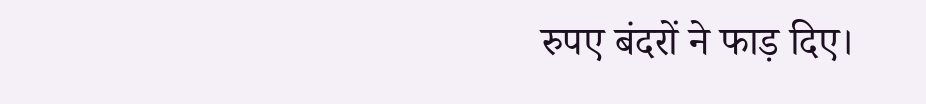रुपए बंदरों ने फाड़ दिए।